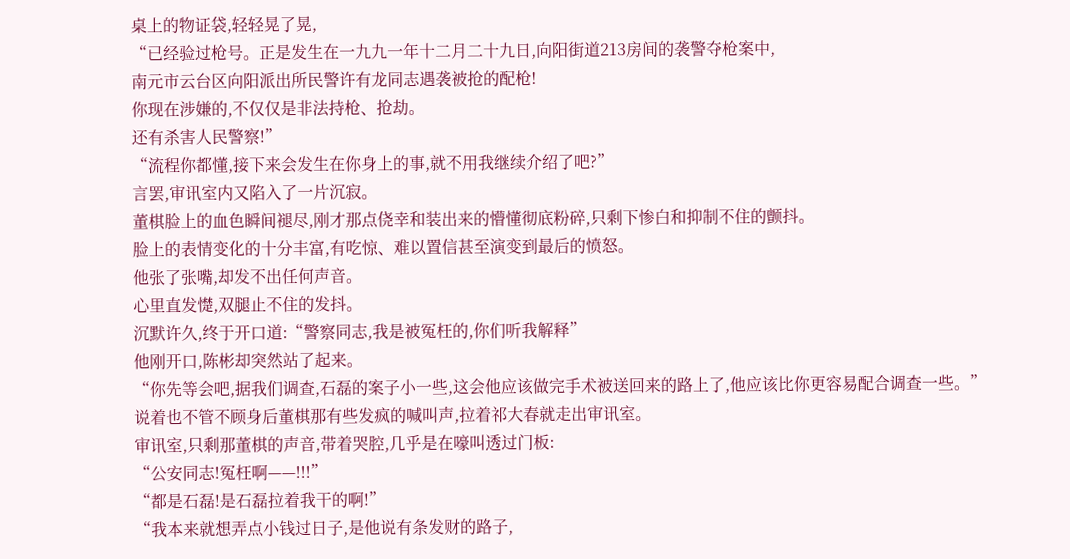桌上的物证袋,轻轻晃了晃,
“已经验过枪号。正是发生在一九九一年十二月二十九日,向阳街道213房间的袭警夺枪案中,
南元市云台区向阳派出所民警许有龙同志遇袭被抢的配枪!
你现在涉嫌的,不仅仅是非法持枪、抢劫。
还有杀害人民警察!”
“流程你都懂,接下来会发生在你身上的事,就不用我继续介绍了吧?”
言罢,审讯室内又陷入了一片沉寂。
董棋脸上的血色瞬间褪尽,刚才那点侥幸和装出来的懵懂彻底粉碎,只剩下惨白和抑制不住的颤抖。
脸上的表情变化的十分丰富,有吃惊、难以置信甚至演变到最后的愤怒。
他张了张嘴,却发不出任何声音。
心里直发憷,双腿止不住的发抖。
沉默许久,终于开口道:“警察同志,我是被冤枉的,你们听我解释”
他刚开口,陈彬却突然站了起来。
“你先等会吧,据我们调查,石磊的案子小一些,这会他应该做完手术被送回来的路上了,他应该比你更容易配合调查一些。”
说着也不管不顾身后董棋那有些发疯的喊叫声,拉着祁大春就走出审讯室。
审讯室,只剩那董棋的声音,带着哭腔,几乎是在嚎叫透过门板:
“公安同志!冤枉啊——!!!”
“都是石磊!是石磊拉着我干的啊!”
“我本来就想弄点小钱过日子,是他说有条发财的路子,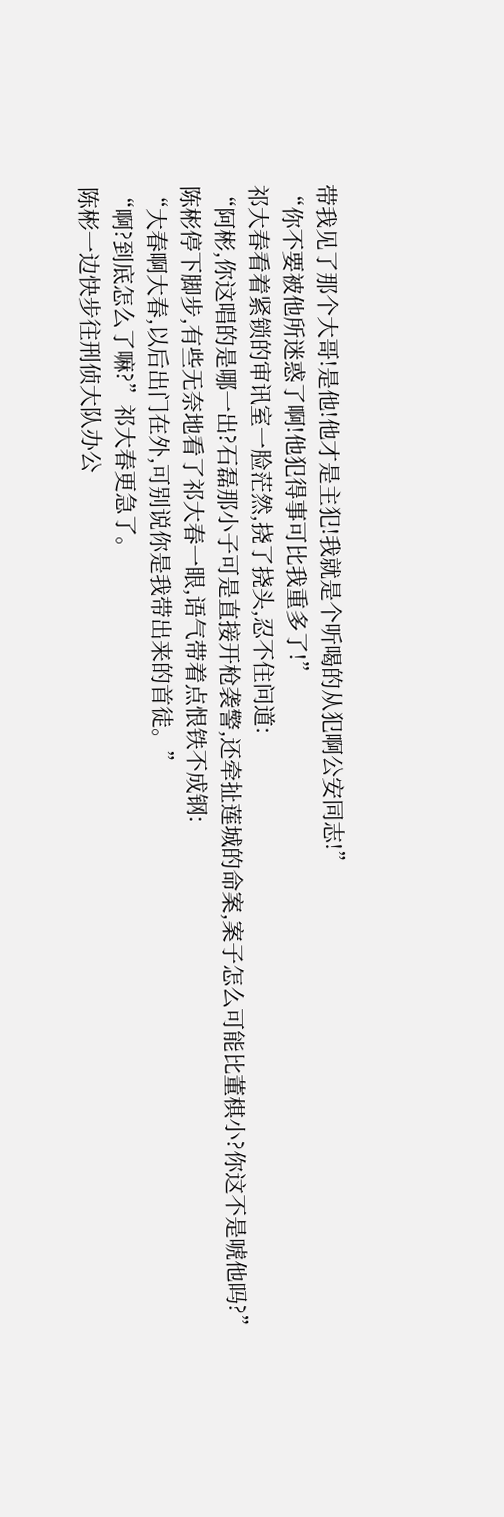带我见了那个大哥!是他!他才是主犯!我就是个听喝的从犯啊公安同志!”
“你不要被他所迷惑了啊!他犯得事可比我重多了!”
祁大春看着紧锁的审讯室一脸茫然,挠了挠头,忍不住问道:
“阿彬,你这唱的是哪一出?石磊那小子可是直接开枪袭警,还牵扯莲城的命案,案子怎么可能比董棋小?你这不是唬他吗?”
陈彬停下脚步,有些无奈地看了祁大春一眼,语气带着点恨铁不成钢:
“大春啊大春,以后出门在外,可别说你是我带出来的首徒。”
“啊?到底怎么了嘛?”祁大春更急了。
陈彬一边快步往刑侦大队办公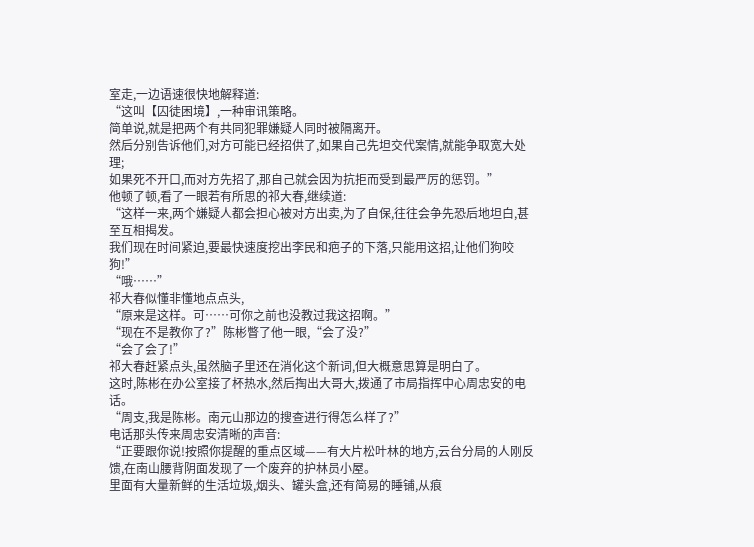室走,一边语速很快地解释道:
“这叫【囚徒困境】,一种审讯策略。
简单说,就是把两个有共同犯罪嫌疑人同时被隔离开。
然后分别告诉他们,对方可能已经招供了,如果自己先坦交代案情,就能争取宽大处理;
如果死不开口,而对方先招了,那自己就会因为抗拒而受到最严厉的惩罚。”
他顿了顿,看了一眼若有所思的祁大春,继续道:
“这样一来,两个嫌疑人都会担心被对方出卖,为了自保,往往会争先恐后地坦白,甚至互相揭发。
我们现在时间紧迫,要最快速度挖出李民和疤子的下落,只能用这招,让他们狗咬狗!”
“哦……”
祁大春似懂非懂地点点头,
“原来是这样。可……可你之前也没教过我这招啊。”
“现在不是教你了?”陈彬瞥了他一眼,“会了没?”
“会了会了!”
祁大春赶紧点头,虽然脑子里还在消化这个新词,但大概意思算是明白了。
这时,陈彬在办公室接了杯热水,然后掏出大哥大,拨通了市局指挥中心周忠安的电话。
“周支,我是陈彬。南元山那边的搜查进行得怎么样了?”
电话那头传来周忠安清晰的声音:
“正要跟你说!按照你提醒的重点区域——有大片松叶林的地方,云台分局的人刚反馈,在南山腰背阴面发现了一个废弃的护林员小屋。
里面有大量新鲜的生活垃圾,烟头、罐头盒,还有简易的睡铺,从痕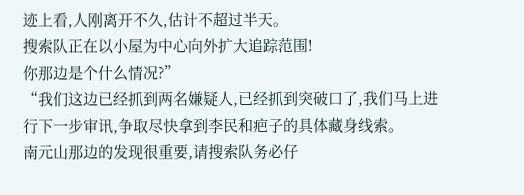迹上看,人刚离开不久,估计不超过半天。
搜索队正在以小屋为中心向外扩大追踪范围!
你那边是个什么情况?”
“我们这边已经抓到两名嫌疑人,已经抓到突破口了,我们马上进行下一步审讯,争取尽快拿到李民和疤子的具体藏身线索。
南元山那边的发现很重要,请搜索队务必仔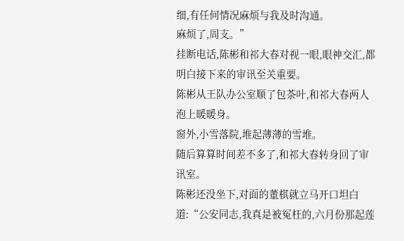细,有任何情况麻烦与我及时沟通。
麻烦了,周支。”
挂断电话,陈彬和祁大春对视一眼,眼神交汇,都明白接下来的审讯至关重要。
陈彬从王队办公室顺了包茶叶,和祁大春两人泡上暖暖身。
窗外,小雪落院,堆起薄薄的雪堆。
随后算算时间差不多了,和祁大春转身回了审讯室。
陈彬还没坐下,对面的董棋就立马开口坦白道:“公安同志,我真是被冤枉的,六月份那起莲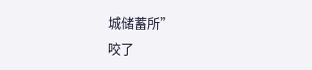城储蓄所”
咬了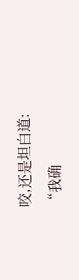咬,还是坦白道:
“我确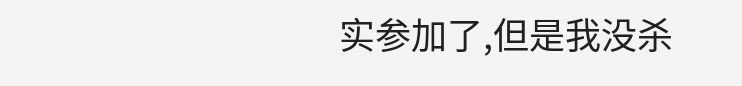实参加了,但是我没杀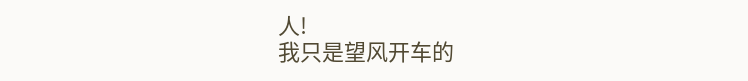人!
我只是望风开车的